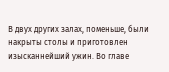В двух других залах, поменьше, были накрыты столы и приготовлен изысканнейший ужин. Во главе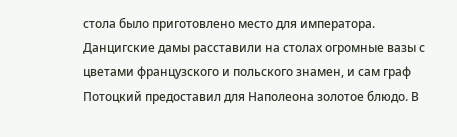стола было приготовлено место для императора. Данцигские дамы расставили на столах огромные вазы с цветами французского и польского знамен, и сам граф Потоцкий предоставил для Наполеона золотое блюдо. В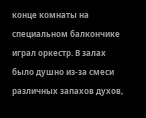конце комнаты на специальном балкончике играл оркестр. В залах было душно из-за смеси различных запахов духов,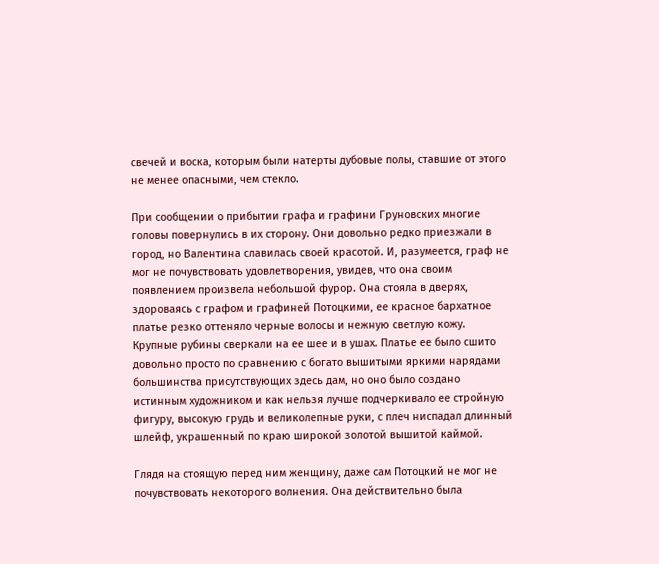свечей и воска, которым были натерты дубовые полы, ставшие от этого не менее опасными, чем стекло.

При сообщении о прибытии графа и графини Груновских многие головы повернулись в их сторону. Они довольно редко приезжали в город, но Валентина славилась своей красотой. И, разумеется, граф не мог не почувствовать удовлетворения, увидев, что она своим появлением произвела небольшой фурор. Она стояла в дверях, здороваясь с графом и графиней Потоцкими, ее красное бархатное платье резко оттеняло черные волосы и нежную светлую кожу. Крупные рубины сверкали на ее шее и в ушах. Платье ее было сшито довольно просто по сравнению с богато вышитыми яркими нарядами большинства присутствующих здесь дам, но оно было создано истинным художником и как нельзя лучше подчеркивало ее стройную фигуру, высокую грудь и великолепные руки, с плеч ниспадал длинный шлейф, украшенный по краю широкой золотой вышитой каймой.

Глядя на стоящую перед ним женщину, даже сам Потоцкий не мог не почувствовать некоторого волнения. Она действительно была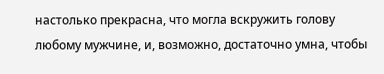настолько прекрасна, что могла вскружить голову любому мужчине, и, возможно, достаточно умна, чтобы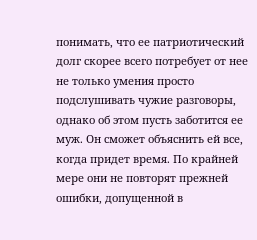понимать, что ее патриотический долг скорее всего потребует от нее не только умения просто подслушивать чужие разговоры, однако об этом пусть заботится ее муж. Он сможет объяснить ей все, когда придет время. По крайней мере они не повторят прежней ошибки, допущенной в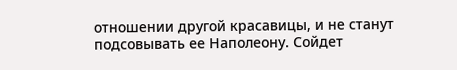отношении другой красавицы, и не станут подсовывать ее Наполеону. Сойдет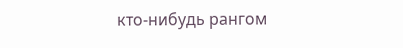кто-нибудь рангом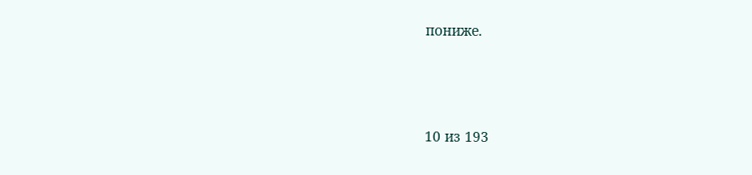пониже.



10 из 193